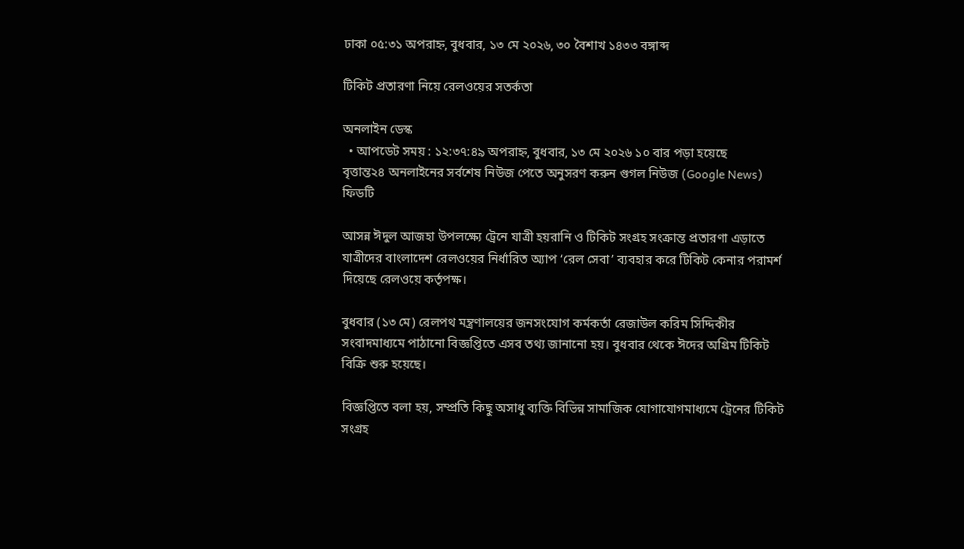ঢাকা ০৫:৩১ অপরাহ্ন, বুধবার, ১৩ মে ২০২৬, ৩০ বৈশাখ ১৪৩৩ বঙ্গাব্দ

টিকিট প্রতারণা নিয়ে রেলওয়ের সতর্কতা

অনলাইন ডেস্ক
  • আপডেট সময় : ১২:৩৭:৪৯ অপরাহ্ন, বুধবার, ১৩ মে ২০২৬ ১০ বার পড়া হয়েছে
বৃত্তান্ত২৪ অনলাইনের সর্বশেষ নিউজ পেতে অনুসরণ করুন গুগল নিউজ (Google News) ফিডটি

আসন্ন ঈদুল আজহা উপলক্ষ্যে ট্রেনে যাত্রী হয়রানি ও টিকিট সংগ্রহ সংক্রান্ত প্রতারণা এড়াতে যাত্রীদের বাংলাদেশ রেলওয়ের নির্ধারিত অ্যাপ ‘রেল সেবা’ ব্যবহার করে টিকিট কেনার পরামর্শ দিয়েছে রেলওয়ে কর্তৃপক্ষ।

বুধবার (১৩ মে) রেলপথ মন্ত্রণালয়ের জনসংযোগ কর্মকর্তা রেজাউল করিম সিদ্দিকীর সংবাদমাধ্যমে পাঠানো বিজ্ঞপ্তিতে এসব তথ্য জানানো হয়। বুধবার থেকে ঈদের অগ্রিম টিকিট বিক্রি শুরু হয়েছে।

বিজ্ঞপ্তিতে বলা হয়, সম্প্রতি কিছু অসাধু ব্যক্তি বিভিন্ন সামাজিক যোগাযোগমাধ্যমে ট্রেনের টিকিট সংগ্রহ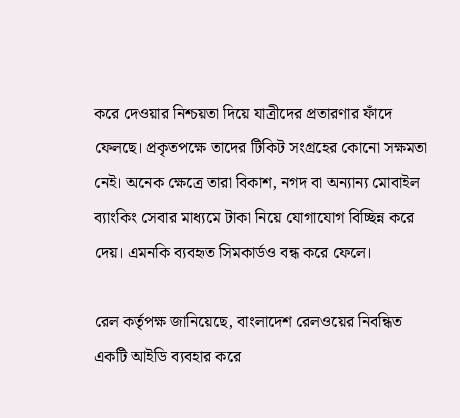করে দেওয়ার নিশ্চয়তা দিয়ে যাত্রীদের প্রতারণার ফাঁদে ফেলছে। প্রকৃতপক্ষে তাদের টিকিট সংগ্রহের কোনো সক্ষমতা নেই। অনেক ক্ষেত্রে তারা বিকাশ, নগদ বা অন্যান্য মোবাইল ব্যাংকিং সেবার মাধ্যমে টাকা নিয়ে যোগাযোগ বিচ্ছিন্ন করে দেয়। এমনকি ব্যবহৃত সিমকার্ডও বন্ধ করে ফেলে।

রেল কর্তৃপক্ষ জানিয়েছে, বাংলাদেশ রেলওয়ের নিবন্ধিত একটি আইডি ব্যবহার করে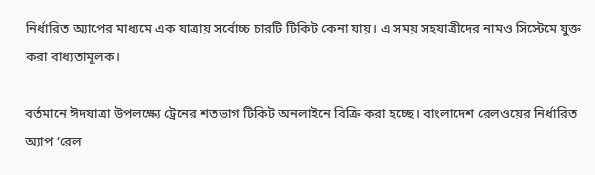নির্ধারিত অ্যাপের মাধ্যমে এক যাত্রায় সর্বোচ্চ চারটি টিকিট কেনা যায়। এ সময় সহযাত্রীদের নামও সিস্টেমে যুক্ত করা বাধ্যতামূলক।

বর্তমানে ঈদযাত্রা উপলক্ষ্যে ট্রেনের শতভাগ টিকিট অনলাইনে বিক্রি করা হচ্ছে। বাংলাদেশ রেলওয়ের নির্ধারিত অ্যাপ ‘রেল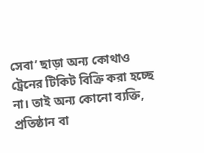সেবা’ ছাড়া অন্য কোথাও ট্রেনের টিকিট বিক্রি করা হচ্ছে না। তাই অন্য কোনো ব্যক্তি, প্রতিষ্ঠান বা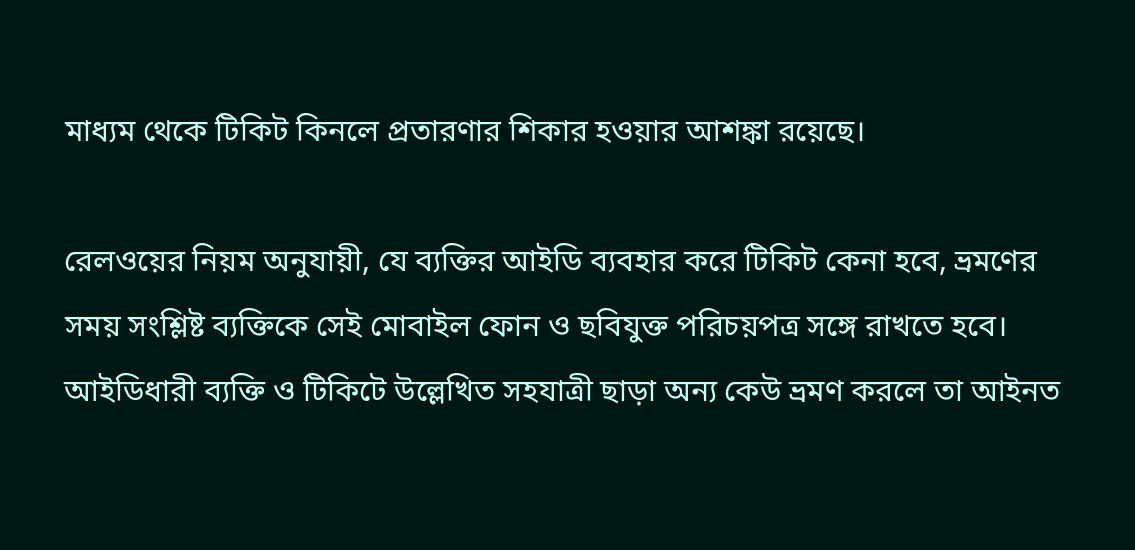মাধ্যম থেকে টিকিট কিনলে প্রতারণার শিকার হওয়ার আশঙ্কা রয়েছে।

রেলওয়ের নিয়ম অনুযায়ী, যে ব্যক্তির আইডি ব্যবহার করে টিকিট কেনা হবে, ভ্রমণের সময় সংশ্লিষ্ট ব্যক্তিকে সেই মোবাইল ফোন ও ছবিযুক্ত পরিচয়পত্র সঙ্গে রাখতে হবে। আইডিধারী ব্যক্তি ও টিকিটে উল্লেখিত সহযাত্রী ছাড়া অন্য কেউ ভ্রমণ করলে তা আইনত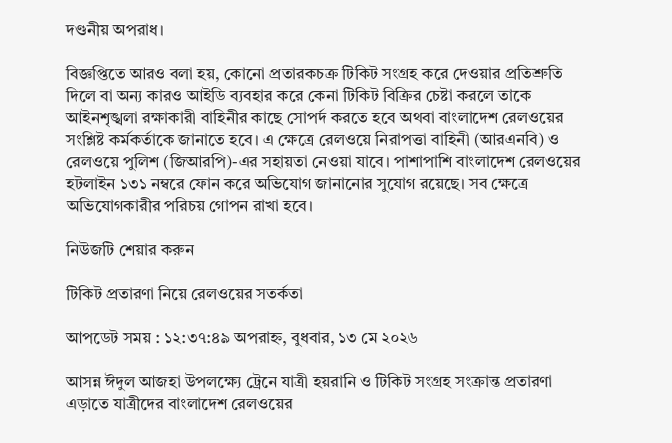দণ্ডনীয় অপরাধ।

বিজ্ঞপ্তিতে আরও বলা হয়, কোনো প্রতারকচক্র টিকিট সংগ্রহ করে দেওয়ার প্রতিশ্রুতি দিলে বা অন্য কারও আইডি ব্যবহার করে কেনা টিকিট বিক্রির চেষ্টা করলে তাকে আইনশৃঙ্খলা রক্ষাকারী বাহিনীর কাছে সোপর্দ করতে হবে অথবা বাংলাদেশ রেলওয়ের সংশ্লিষ্ট কর্মকর্তাকে জানাতে হবে। এ ক্ষেত্রে রেলওয়ে নিরাপত্তা বাহিনী (আরএনবি) ও রেলওয়ে পুলিশ (জিআরপি)-এর সহায়তা নেওয়া যাবে। পাশাপাশি বাংলাদেশ রেলওয়ের হটলাইন ১৩১ নম্বরে ফোন করে অভিযোগ জানানোর সুযোগ রয়েছে। সব ক্ষেত্রে অভিযোগকারীর পরিচয় গোপন রাখা হবে।

নিউজটি শেয়ার করুন

টিকিট প্রতারণা নিয়ে রেলওয়ের সতর্কতা

আপডেট সময় : ১২:৩৭:৪৯ অপরাহ্ন, বুধবার, ১৩ মে ২০২৬

আসন্ন ঈদুল আজহা উপলক্ষ্যে ট্রেনে যাত্রী হয়রানি ও টিকিট সংগ্রহ সংক্রান্ত প্রতারণা এড়াতে যাত্রীদের বাংলাদেশ রেলওয়ের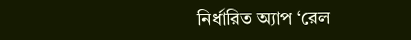নির্ধারিত অ্যাপ ‘রেল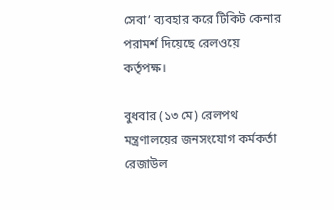সেবা’ ব্যবহার করে টিকিট কেনার পরামর্শ দিয়েছে রেলওয়ে কর্তৃপক্ষ।

বুধবার (১৩ মে) রেলপথ মন্ত্রণালয়ের জনসংযোগ কর্মকর্তা রেজাউল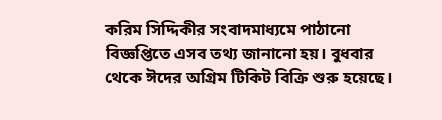করিম সিদ্দিকীর সংবাদমাধ্যমে পাঠানো বিজ্ঞপ্তিতে এসব তথ্য জানানো হয়। বুধবার থেকে ঈদের অগ্রিম টিকিট বিক্রি শুরু হয়েছে।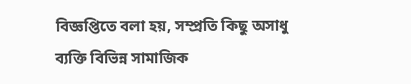বিজ্ঞপ্তিতে বলা হয়, সম্প্রতি কিছু অসাধু ব্যক্তি বিভিন্ন সামাজিক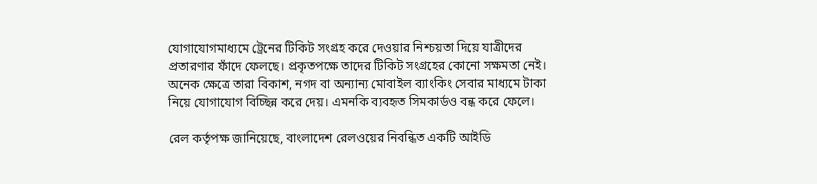যোগাযোগমাধ্যমে ট্রেনের টিকিট সংগ্রহ করে দেওয়ার নিশ্চয়তা দিয়ে যাত্রীদের প্রতারণার ফাঁদে ফেলছে। প্রকৃতপক্ষে তাদের টিকিট সংগ্রহের কোনো সক্ষমতা নেই। অনেক ক্ষেত্রে তারা বিকাশ, নগদ বা অন্যান্য মোবাইল ব্যাংকিং সেবার মাধ্যমে টাকা নিয়ে যোগাযোগ বিচ্ছিন্ন করে দেয়। এমনকি ব্যবহৃত সিমকার্ডও বন্ধ করে ফেলে।

রেল কর্তৃপক্ষ জানিয়েছে, বাংলাদেশ রেলওয়ের নিবন্ধিত একটি আইডি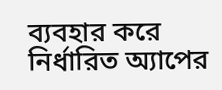ব্যবহার করে নির্ধারিত অ্যাপের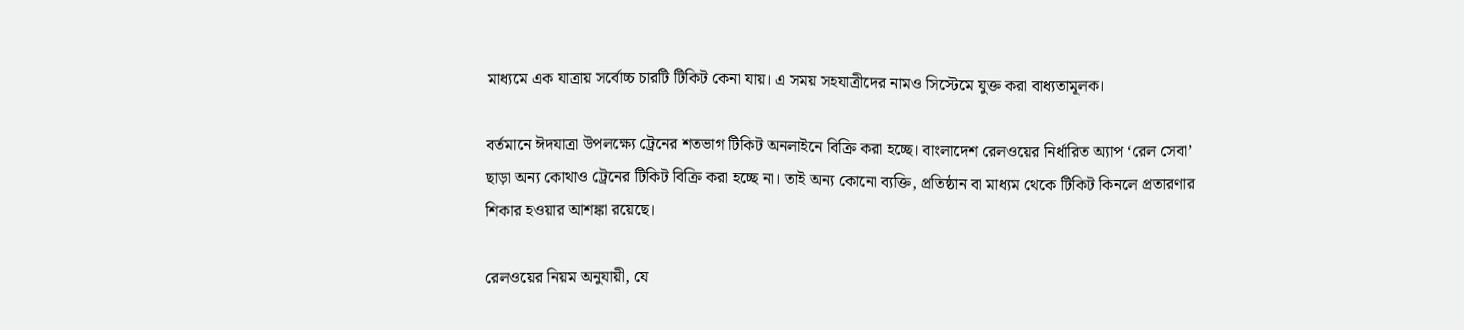মাধ্যমে এক যাত্রায় সর্বোচ্চ চারটি টিকিট কেনা যায়। এ সময় সহযাত্রীদের নামও সিস্টেমে যুক্ত করা বাধ্যতামূলক।

বর্তমানে ঈদযাত্রা উপলক্ষ্যে ট্রেনের শতভাগ টিকিট অনলাইনে বিক্রি করা হচ্ছে। বাংলাদেশ রেলওয়ের নির্ধারিত অ্যাপ ‘রেল সেবা’ ছাড়া অন্য কোথাও ট্রেনের টিকিট বিক্রি করা হচ্ছে না। তাই অন্য কোনো ব্যক্তি, প্রতিষ্ঠান বা মাধ্যম থেকে টিকিট কিনলে প্রতারণার শিকার হওয়ার আশঙ্কা রয়েছে।

রেলওয়ের নিয়ম অনুযায়ী, যে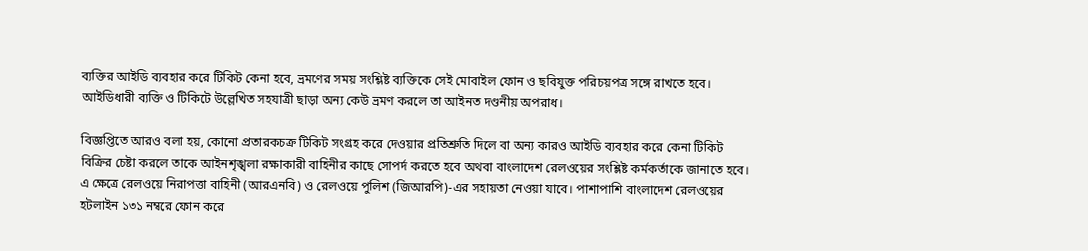ব্যক্তির আইডি ব্যবহার করে টিকিট কেনা হবে, ভ্রমণের সময় সংশ্লিষ্ট ব্যক্তিকে সেই মোবাইল ফোন ও ছবিযুক্ত পরিচয়পত্র সঙ্গে রাখতে হবে। আইডিধারী ব্যক্তি ও টিকিটে উল্লেখিত সহযাত্রী ছাড়া অন্য কেউ ভ্রমণ করলে তা আইনত দণ্ডনীয় অপরাধ।

বিজ্ঞপ্তিতে আরও বলা হয়, কোনো প্রতারকচক্র টিকিট সংগ্রহ করে দেওয়ার প্রতিশ্রুতি দিলে বা অন্য কারও আইডি ব্যবহার করে কেনা টিকিট বিক্রির চেষ্টা করলে তাকে আইনশৃঙ্খলা রক্ষাকারী বাহিনীর কাছে সোপর্দ করতে হবে অথবা বাংলাদেশ রেলওয়ের সংশ্লিষ্ট কর্মকর্তাকে জানাতে হবে। এ ক্ষেত্রে রেলওয়ে নিরাপত্তা বাহিনী (আরএনবি) ও রেলওয়ে পুলিশ (জিআরপি)-এর সহায়তা নেওয়া যাবে। পাশাপাশি বাংলাদেশ রেলওয়ের হটলাইন ১৩১ নম্বরে ফোন করে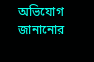অভিযোগ জানানোর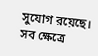সুযোগ রয়েছে। সব ক্ষেত্রে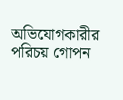অভিযোগকারীর পরিচয় গোপন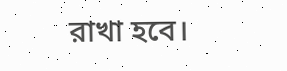রাখা হবে।